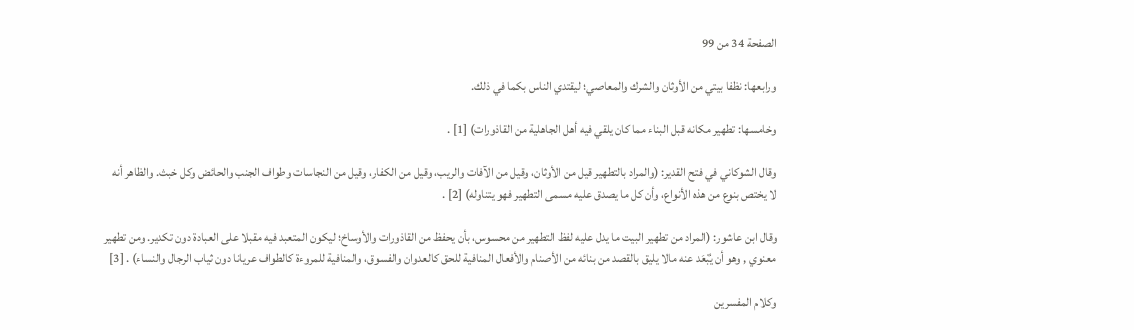الصفحة 34 من 99

ورابعها: نظفا بيتي من الأوثان والشرك والمعاصي؛ ليقتدي الناس بكما في ذلك.

وخامسها: تطهير مكانه قبل البناء مما كان يلقي فيه أهل الجاهلية من القاذورات) [1] .

وقال الشوكاني في فتح القدير: (والمراد بالتطهير قيل من الأوثان، وقيل من الآفات والريب، وقيل من الكفار، وقيل من النجاسات وطواف الجنب والحائض وكل خبث. والظاهر أنه لا يختص بنوع من هذه الأنواع، وأن كل ما يصدق عليه مسمى التطهير فهو يتناوله) [2] .

وقال ابن عاشور: (المراد من تطهير البيت ما يدل عليه لفظ التطهير من محسوس، بأن يحفظ من القاذورات والأوساخ؛ ليكون المتعبد فيه مقبلا على العبادة دون تكدير. ومن تطهير معنوي , وهو أن يُبْعَد عنه مالا يليق بالقصد من بنائه من الأصنام والأفعال المنافية للحق كالعدوان والفسوق، والمنافية للمروءة كالطواف عريانا دون ثياب الرجال والنساء) . [3]

وكلام المفسرين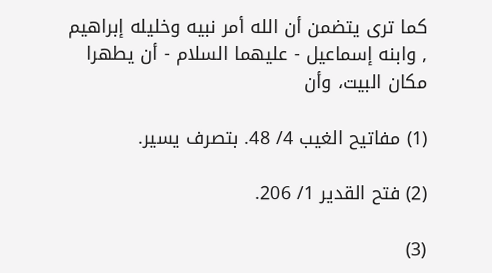كما ترى يتضمن أن الله أمر نبيه وخليله إبراهيم , وابنه إسماعيل - عليهما السلام - أن يطهرا مكان البيت، وأن

(1) مفاتيح الغيب 4/ 48. بتصرف يسير.

(2) فتح القدير 1/ 206.

(3)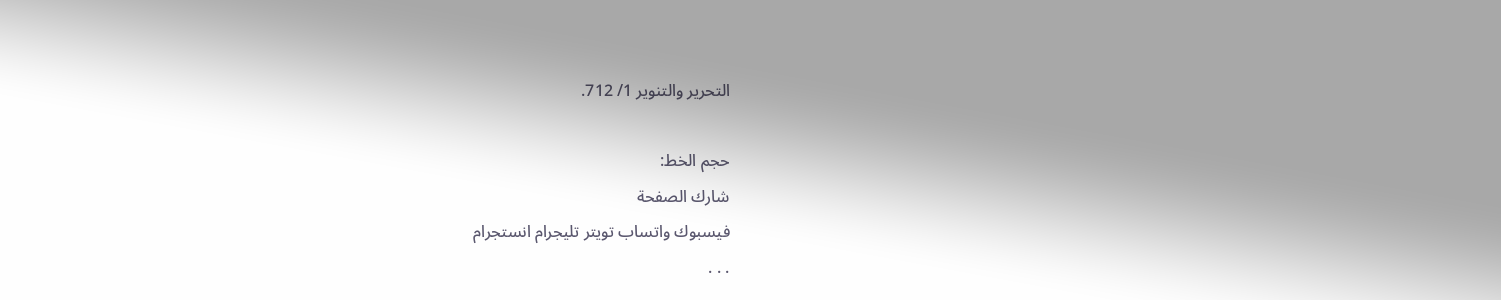التحرير والتنوير 1/ 712.

حجم الخط:
شارك الصفحة
فيسبوك واتساب تويتر تليجرام انستجرام
. . .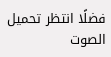فضلًا انتظر تحميل الصوت